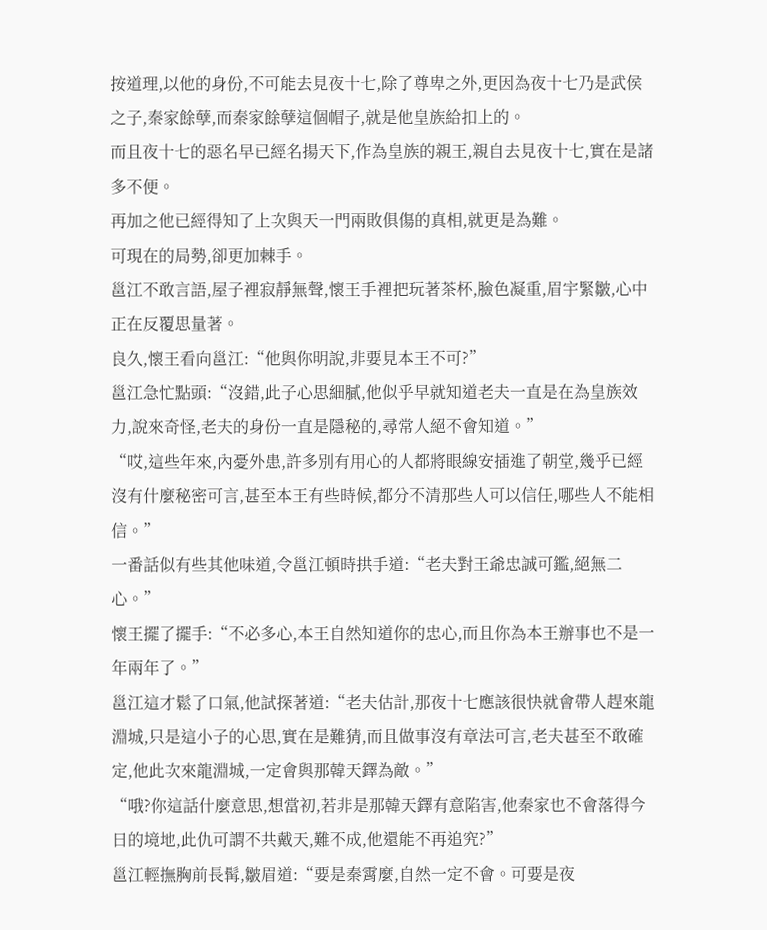按道理,以他的身份,不可能去見夜十七,除了尊卑之外,更因為夜十七乃是武侯之子,秦家餘孽,而秦家餘孽這個帽子,就是他皇族給扣上的。
而且夜十七的惡名早已經名揚天下,作為皇族的親王,親自去見夜十七,實在是諸多不便。
再加之他已經得知了上次與天一門兩敗俱傷的真相,就更是為難。
可現在的局勢,卻更加棘手。
邕江不敢言語,屋子裡寂靜無聲,懷王手裡把玩著茶杯,臉色凝重,眉宇緊皺,心中正在反覆思量著。
良久,懷王看向邕江:“他與你明說,非要見本王不可?”
邕江急忙點頭:“沒錯,此子心思細膩,他似乎早就知道老夫一直是在為皇族效力,說來奇怪,老夫的身份一直是隱秘的,尋常人絕不會知道。”
“哎,這些年來,內憂外患,許多別有用心的人都將眼線安插進了朝堂,幾乎已經沒有什麼秘密可言,甚至本王有些時候,都分不清那些人可以信任,哪些人不能相信。”
一番話似有些其他味道,令邕江頓時拱手道:“老夫對王爺忠誠可鑑,絕無二心。”
懷王擺了擺手:“不必多心,本王自然知道你的忠心,而且你為本王辦事也不是一年兩年了。”
邕江這才鬆了口氣,他試探著道:“老夫估計,那夜十七應該很快就會帶人趕來龍淵城,只是這小子的心思,實在是難猜,而且做事沒有章法可言,老夫甚至不敢確定,他此次來龍淵城,一定會與那韓天鐸為敵。”
“哦?你這話什麼意思,想當初,若非是那韓天鐸有意陷害,他秦家也不會落得今日的境地,此仇可謂不共戴天,難不成,他還能不再追究?”
邕江輕撫胸前長髯,皺眉道:“要是秦霄麼,自然一定不會。可要是夜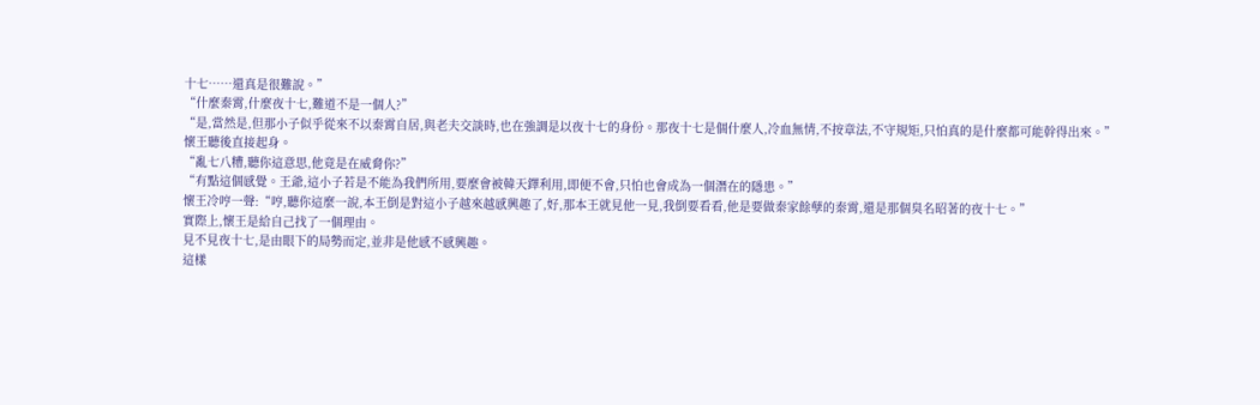十七……還真是很難說。”
“什麼秦霄,什麼夜十七,難道不是一個人?”
“是,當然是,但那小子似乎從來不以秦霄自居,與老夫交談時,也在強調是以夜十七的身份。那夜十七是個什麼人,冷血無情,不按章法,不守規矩,只怕真的是什麼都可能幹得出來。”
懷王聽後直接起身。
“亂七八糟,聽你這意思,他竟是在威脅你?”
“有點這個感覺。王爺,這小子若是不能為我們所用,要麼會被韓天鐸利用,即便不會,只怕也會成為一個潛在的隱患。”
懷王冷哼一聲:“哼,聽你這麼一說,本王倒是對這小子越來越感興趣了,好,那本王就見他一見,我倒要看看,他是要做秦家餘孽的秦霄,還是那個臭名昭著的夜十七。”
實際上,懷王是給自己找了一個理由。
見不見夜十七,是由眼下的局勢而定,並非是他感不感興趣。
這樣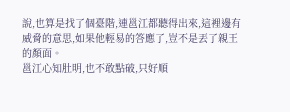說,也算是找了個臺階,連邕江都聽得出來,這裡邊有威脅的意思,如果他輕易的答應了,豈不是丟了親王的顏面。
邕江心知肚明,也不敢點破,只好順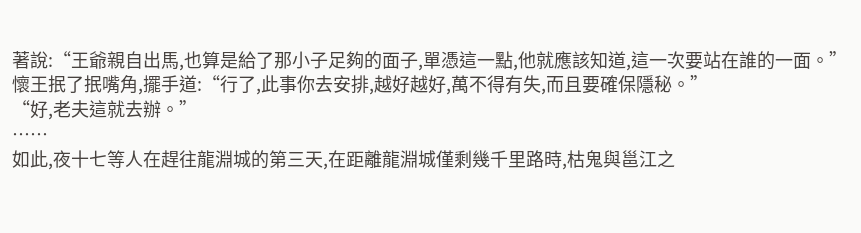著說:“王爺親自出馬,也算是給了那小子足夠的面子,單憑這一點,他就應該知道,這一次要站在誰的一面。”
懷王抿了抿嘴角,擺手道:“行了,此事你去安排,越好越好,萬不得有失,而且要確保隱秘。”
“好,老夫這就去辦。”
……
如此,夜十七等人在趕往龍淵城的第三天,在距離龍淵城僅剩幾千里路時,枯鬼與邕江之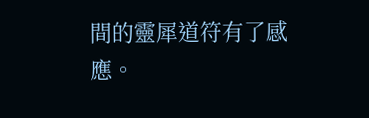間的靈犀道符有了感應。